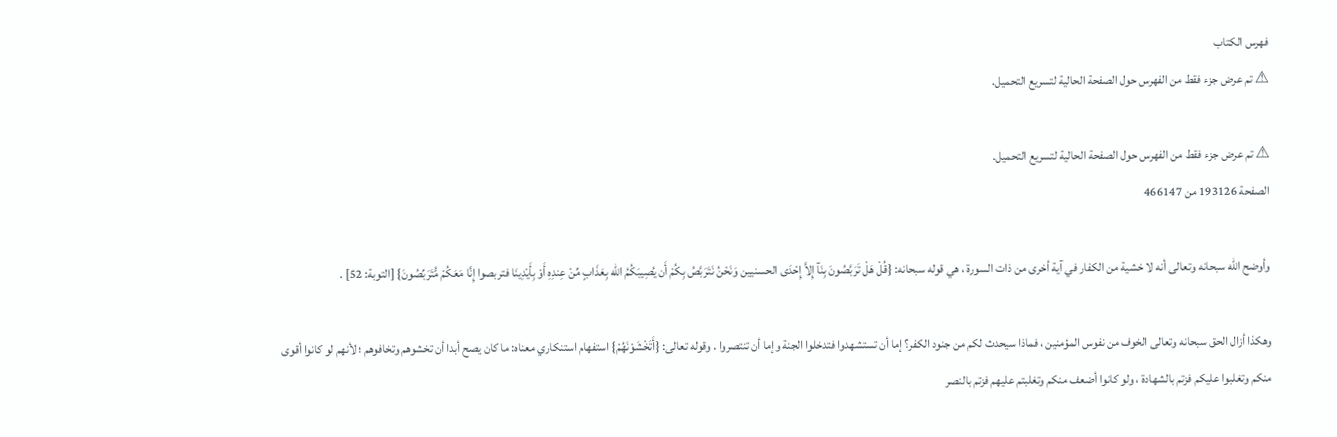فهرس الكتاب
⚠ تم عرض جزء فقط من الفهرس حول الصفحة الحالية لتسريع التحميل.

⚠ تم عرض جزء فقط من الفهرس حول الصفحة الحالية لتسريع التحميل.
الصفحة 193126 من 466147

وأوضح الله سبحانه وتعالى أنه لا خشية من الكفار في آية أخرى من ذات السورة ، هي قوله سبحانه: {قُلْ هَلْ تَرَبَّصُونَ بِنَآ إِلاَّ إِحْدَى الحسنيين وَنَحْنُ نَتَرَبَّصُ بِكُمْ أَن يُصِيبَكُمُ الله بِعَذَابٍ مِّنْ عِندِهِ أَوْ بِأَيْدِينَا فتربصوا إِنَّا مَعَكُمْ مُّتَرَبِّصُونَ} [التوبة: 52] .

وهكذا أزال الحق سبحانه وتعالى الخوف من نفوس المؤمنين ، فماذا سيحدث لكم من جنود الكفر؟ إما أن تستشهدوا فتدخلوا الجنة وإما أن تنتصروا . وقوله تعالى: {أَتَخْشَوْنَهُمْ} استفهام استنكاري معناه: ما كان يصح أبدا أن تخشوهم وتخافوهم ؛ لأنهم لو كانوا أقوى منكم وتغلبوا عليكم فزتم بالشهادة ، ولو كانوا أضعف منكم وتغلبتم عليهم فزتم بالنصر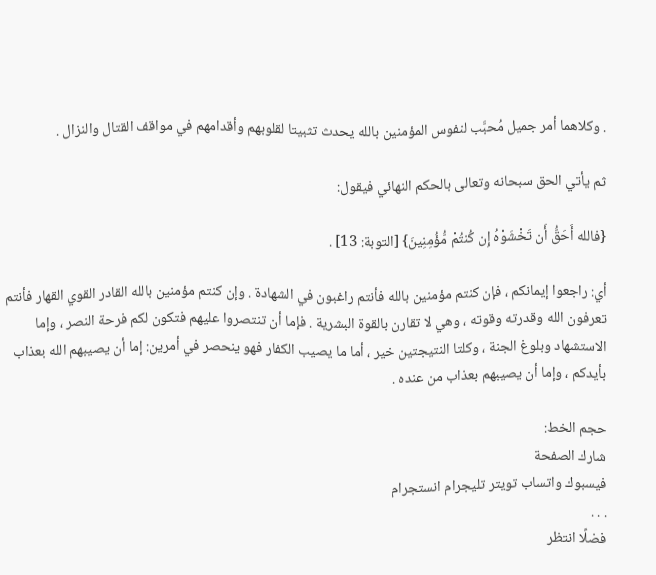. وكلاهما أمر جميل مُحبَّب لنفوس المؤمنين بالله يحدث تثبيتا لقلوبهم وأقدامهم في مواقف القتال والنزال .

ثم يأتي الحق سبحانه وتعالى بالحكم النهائي فيقول:

{فالله أَحَقُّ أَن تَخْشَوْهُ إِن كُنتُمْ مُّؤُمِنِينَ} [التوبة: 13] .

أي: راجعوا إيمانكم ، فإن كنتم مؤمنين بالله فأنتم راغبون في الشهادة . وإن كنتم مؤمنين بالله القادر القوي القهار فأنتم تعرفون الله وقدرته وقوته ، وهي لا تقارن بالقوة البشرية . فإما أن تنتصروا عليهم فتكون لكم فرحة النصر ، وإما الاستشهاد وبلوغ الجنة ، وكلتا النتيجتين خير ، أما ما يصيب الكفار فهو ينحصر في أمرين: إما أن يصيبهم الله بعذاب بأيدكم ، وإما أن يصيبهم بعذاب من عنده .

حجم الخط:
شارك الصفحة
فيسبوك واتساب تويتر تليجرام انستجرام
. . .
فضلًا انتظر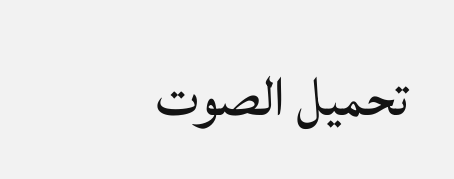تحميل الصوت